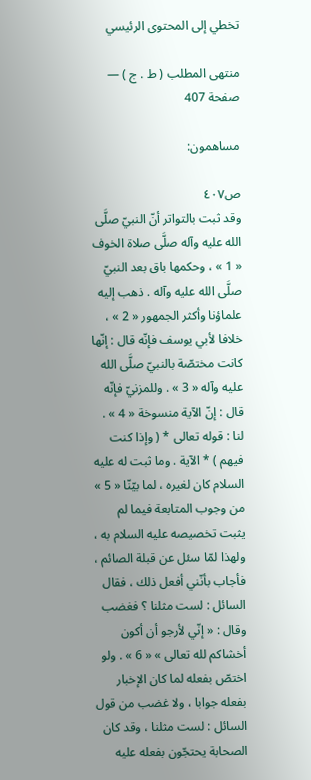تخطي إلى المحتوى الرئيسي

منتهى المطلب ( ط . ج ) — صفحة 407

مساهمون:

ص٤٠٧
وقد ثبت بالتواتر أنّ النبيّ صلَّى الله عليه وآله صلَّى صلاة الخوف « 1 » ، وحكمها باق بعد النبيّ صلَّى الله عليه وآله . ذهب إليه علماؤنا وأكثر الجمهور « 2 » ، خلافا لأبي يوسف فإنّه قال : إنّها كانت مختصّة بالنبيّ صلَّى الله عليه وآله « 3 » . وللمزنيّ فإنّه قال : إنّ الآية منسوخة « 4 » . لنا : قوله تعالى * ( وإذا كنت فيهم ) * الآية . وما ثبت له عليه السلام كان لغيره ، لما بيّنّا « 5 » من وجوب المتابعة فيما لم يثبت تخصيصه عليه السلام به ، ولهذا لمّا سئل عن قبلة الصائم ، فأجاب بأنّني أفعل ذلك ، فقال السائل : لست مثلنا ؟ فغضب وقال : « إنّي لأرجو أن أكون أخشاكم لله تعالى » « 6 » . ولو اختصّ بفعله لما كان الإخبار بفعله جوابا ، ولا غضب من قول السائل : لست مثلنا ، وقد كان الصحابة يحتجّون بفعله عليه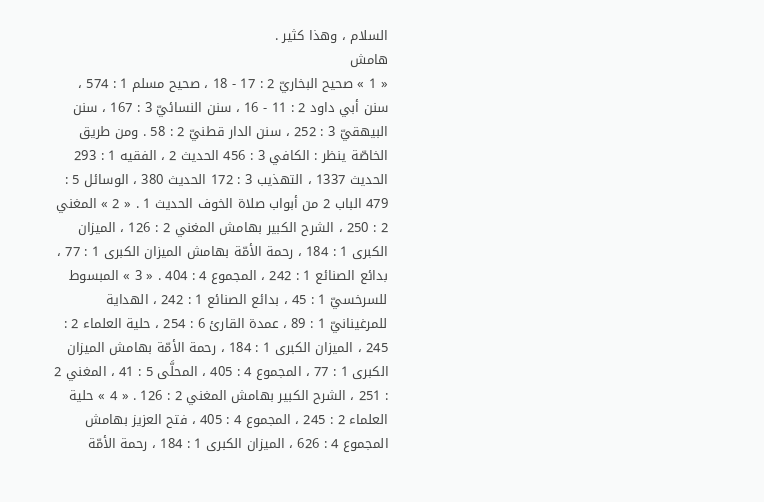السلام ، وهذا كثير .
هامش
« 1 » صحيح البخاريّ 2 : 17 - 18 ، صحيح مسلم 1 : 574 ، سنن أبي داود 2 : 11 - 16 ، سنن النسائيّ 3 : 167 ، سنن البيهقيّ 3 : 252 ، سنن الدار قطنيّ 2 : 58 . ومن طريق الخاصّة ينظر : الكافي 3 : 456 الحديث 2 ، الفقيه 1 : 293 الحديث 1337 ، التهذيب 3 : 172 الحديث 380 ، الوسائل 5 : 479 الباب 2 من أبواب صلاة الخوف الحديث 1 . « 2 » المغني 2 : 250 ، الشرح الكبير بهامش المغني 2 : 126 ، الميزان الكبرى 1 : 184 ، رحمة الأمّة بهامش الميزان الكبرى 1 : 77 ، بدائع الصنائع 1 : 242 ، المجموع 4 : 404 . « 3 » المبسوط للسرخسيّ 1 : 45 ، بدائع الصنائع 1 : 242 ، الهداية للمرغينانيّ 1 : 89 ، عمدة القارئ 6 : 254 ، حلية العلماء 2 : 245 ، الميزان الكبرى 1 : 184 ، رحمة الأمّة بهامش الميزان الكبرى 1 : 77 ، المجموع 4 : 405 ، المحلَّى 5 : 41 ، المغني 2 : 251 ، الشرح الكبير بهامش المغني 2 : 126 . « 4 » حلية العلماء 2 : 245 ، المجموع 4 : 405 ، فتح العزيز بهامش المجموع 4 : 626 ، الميزان الكبرى 1 : 184 ، رحمة الأمّة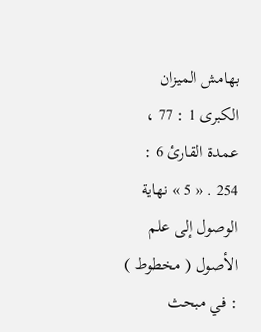بهامش الميزان الكبرى 1 : 77 ، عمدة القارئ 6 : 254 . « 5 » نهاية الوصول إلى علم الأصول ( مخطوط ) : في مبحث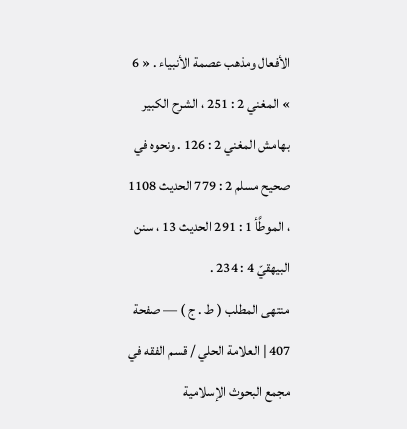الأفعال ومذهب عصمة الأنبياء . « 6 » المغني 2 : 251 ، الشرح الكبير بهامش المغني 2 : 126 . ونحوه في صحيح مسلم 2 : 779 الحديث 1108 ، الموطَّأ 1 : 291 الحديث 13 ، سنن البيهقيّ 4 : 234 .
منتهى المطلب ( ط . ج ) — صفحة 407 | العلامة الحلي / قسم الفقه في مجمع البحوث الإسلامية